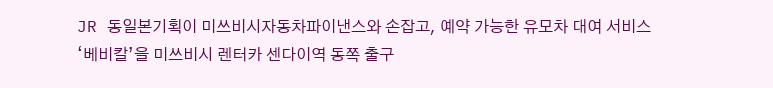JR 동일본기획이 미쓰비시자동차파이낸스와 손잡고, 예약 가능한 유모차 대여 서비스 ‘베비칼’을 미쓰비시 렌터카 센다이역 동쪽 출구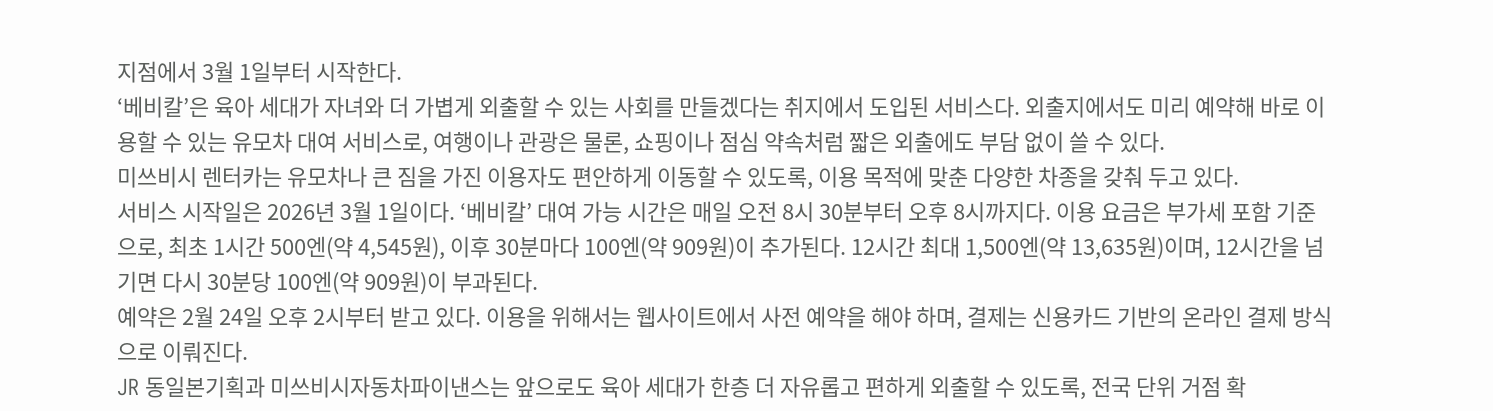지점에서 3월 1일부터 시작한다.
‘베비칼’은 육아 세대가 자녀와 더 가볍게 외출할 수 있는 사회를 만들겠다는 취지에서 도입된 서비스다. 외출지에서도 미리 예약해 바로 이용할 수 있는 유모차 대여 서비스로, 여행이나 관광은 물론, 쇼핑이나 점심 약속처럼 짧은 외출에도 부담 없이 쓸 수 있다.
미쓰비시 렌터카는 유모차나 큰 짐을 가진 이용자도 편안하게 이동할 수 있도록, 이용 목적에 맞춘 다양한 차종을 갖춰 두고 있다.
서비스 시작일은 2026년 3월 1일이다. ‘베비칼’ 대여 가능 시간은 매일 오전 8시 30분부터 오후 8시까지다. 이용 요금은 부가세 포함 기준으로, 최초 1시간 500엔(약 4,545원), 이후 30분마다 100엔(약 909원)이 추가된다. 12시간 최대 1,500엔(약 13,635원)이며, 12시간을 넘기면 다시 30분당 100엔(약 909원)이 부과된다.
예약은 2월 24일 오후 2시부터 받고 있다. 이용을 위해서는 웹사이트에서 사전 예약을 해야 하며, 결제는 신용카드 기반의 온라인 결제 방식으로 이뤄진다.
JR 동일본기획과 미쓰비시자동차파이낸스는 앞으로도 육아 세대가 한층 더 자유롭고 편하게 외출할 수 있도록, 전국 단위 거점 확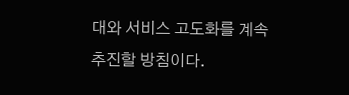대와 서비스 고도화를 계속 추진할 방침이다.